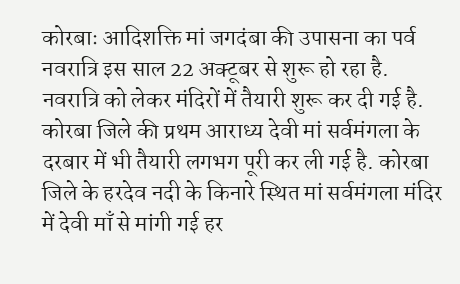कोरबाः आदिशक्ति मां जगदंबा की उपासना का पर्व नवरात्रि इस साल 22 अक्टूबर से शुरू हो रहा है. नवरात्रि को लेकर मंदिरों में तैयारी शुरू कर दी गई है. कोरबा जिले की प्रथम आराध्य देवी मां सर्वमंगला के दरबार में भी तैयारी लगभग पूरी कर ली गई है. कोरबा जिले के हरदेव नदी के किनारे स्थित मां सर्वमंगला मंदिर में देवी माँ से मांगी गई हर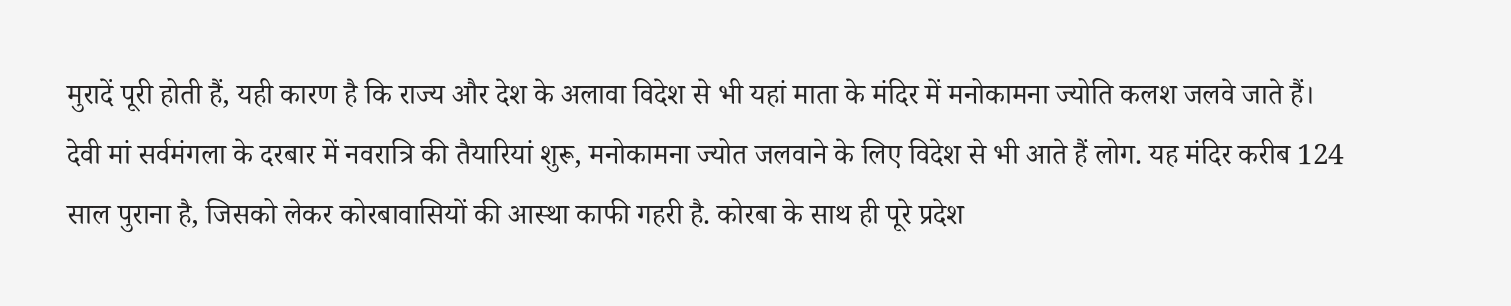मुरादें पूरी होती हैं, यही कारण है कि राज्य और देश के अलावा विदेश से भी यहां माता के मंदिर में मनोकामना ज्योति कलश जलवे जाते हैं।
देवी मां सर्वमंगला के दरबार में नवरात्रि की तैयारियां शुरू, मनोकामना ज्योत जलवाने के लिए विदेश से भी आते हैं लोग. यह मंदिर करीब 124 साल पुराना है, जिसको लेकर कोरबावासियों की आस्था काफी गहरी है. कोरबा के साथ ही पूरे प्रदेश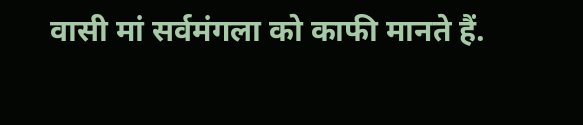वासी मां सर्वमंगला को काफी मानते हैं.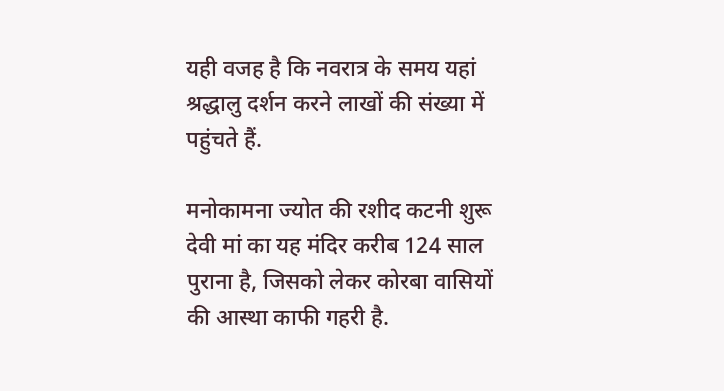यही वजह है कि नवरात्र के समय यहां श्रद्धालु दर्शन करने लाखों की संख्या में पहुंचते हैं.

मनोकामना ज्योत की रशीद कटनी शुरू
देवी मां का यह मंदिर करीब 124 साल पुराना है, जिसको लेकर कोरबा वासियों की आस्था काफी गहरी है.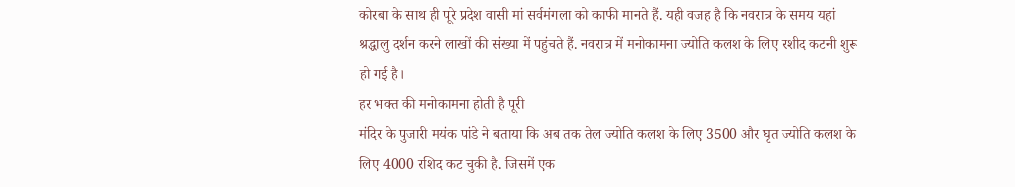कोरबा के साथ ही पूरे प्रदेश वासी मां सर्वमंगला को काफी मानते हैं. यही वजह है कि नवरात्र के समय यहां श्रद्धालु दर्शन करने लाखों की संख्या में पहुंचते हैं. नवरात्र में मनोकामना ज्योति कलश के लिए रशीद कटनी शुरू हो गई है।
हर भक्त की मनोकामना होती है पूरी
मंदिर के पुजारी मयंक पांडे ने बताया कि अब तक तेल ज्योति कलश के लिए 3500 और घृत ज्योति कलश के लिए 4000 रशिद कट चुकी है. जिसमें एक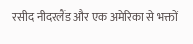रसीद नीदरलैंड और एक अमेरिका से भक्तों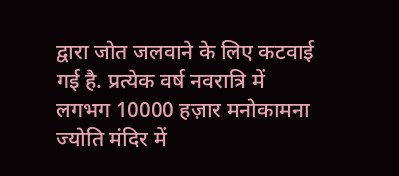द्वारा जोत जलवाने के लिए कटवाई गई है. प्रत्येक वर्ष नवरात्रि में लगभग 10000 हज़ार मनोकामना ज्योति मंदिर में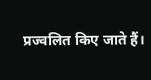प्रज्वलित किए जाते हैं।